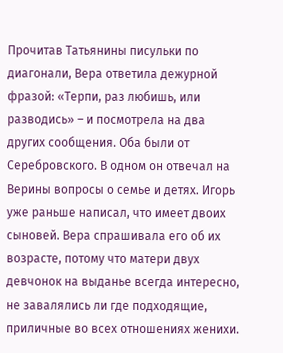Прочитав Татьянины писульки по диагонали, Вера ответила дежурной фразой: «Терпи, раз любишь, или разводись» – и посмотрела на два других сообщения. Оба были от Серебровского. В одном он отвечал на Верины вопросы о семье и детях. Игорь уже раньше написал, что имеет двоих сыновей. Вера спрашивала его об их возрасте, потому что матери двух девчонок на выданье всегда интересно, не завалялись ли где подходящие, приличные во всех отношениях женихи.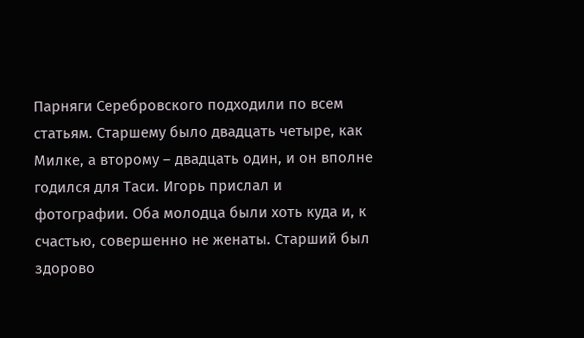Парняги Серебровского подходили по всем статьям. Старшему было двадцать четыре, как Милке, а второму – двадцать один, и он вполне годился для Таси. Игорь прислал и фотографии. Оба молодца были хоть куда и, к счастью, совершенно не женаты. Старший был здорово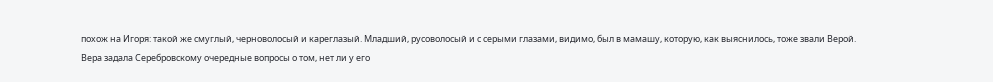похож на Игоря: такой же смуглый, черноволосый и кареглазый. Младший, русоволосый и с серыми глазами, видимо, был в мамашу, которую, как выяснилось, тоже звали Верой.
Вера задала Серебровскому очередные вопросы о том, нет ли у его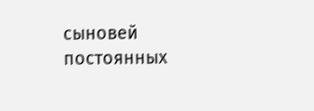сыновей постоянных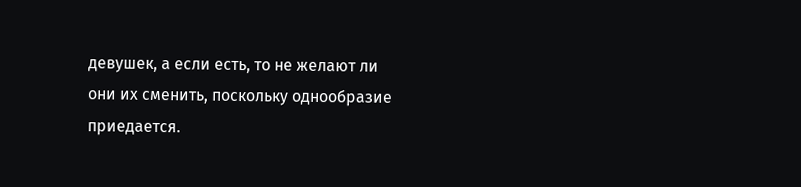девушек, а если есть, то не желают ли они их сменить, поскольку однообразие приедается.